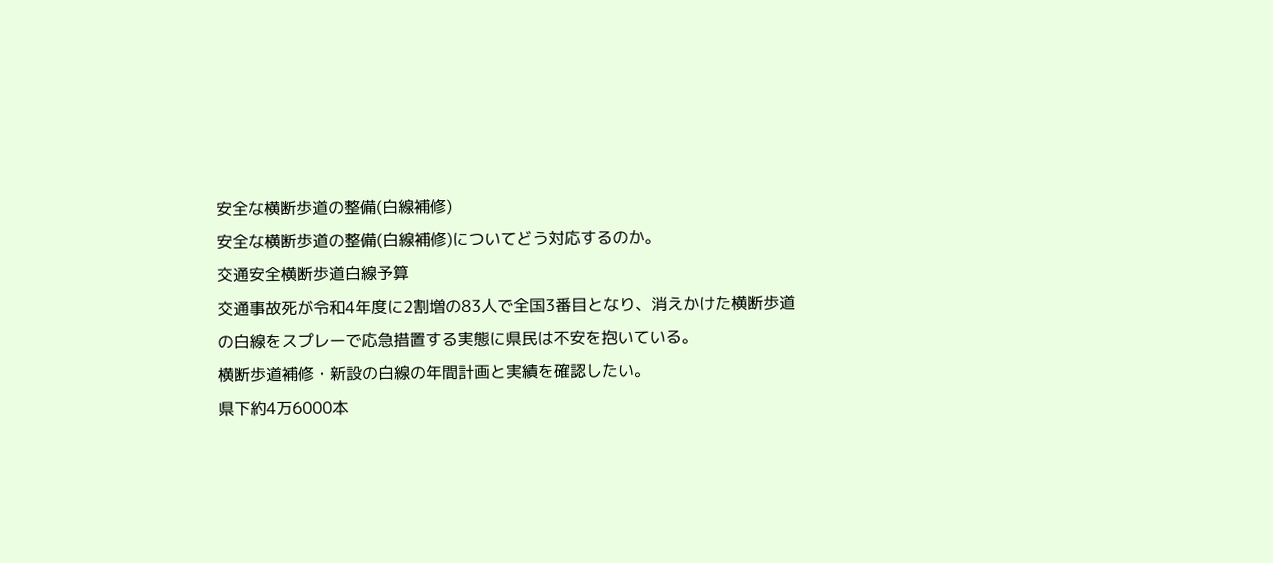安全な横断歩道の整備(白線補修)
安全な横断歩道の整備(白線補修)についてどう対応するのか。
交通安全横断歩道白線予算
交通事故死が令和4年度に2割増の83人で全国3番目となり、消えかけた横断歩道の白線をスプレーで応急措置する実態に県民は不安を抱いている。
横断歩道補修・新設の白線の年間計画と実績を確認したい。
県下約4万6000本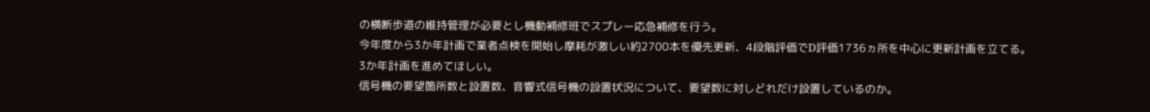の横断歩道の維持管理が必要とし機動補修班でスプレー応急補修を行う。
今年度から3か年計画で業者点検を開始し摩耗が激しい約2700本を優先更新、4段階評価でD評価1736ヵ所を中心に更新計画を立てる。
3か年計画を進めてほしい。
信号機の要望箇所数と設置数、音響式信号機の設置状況について、要望数に対しどれだけ設置しているのか。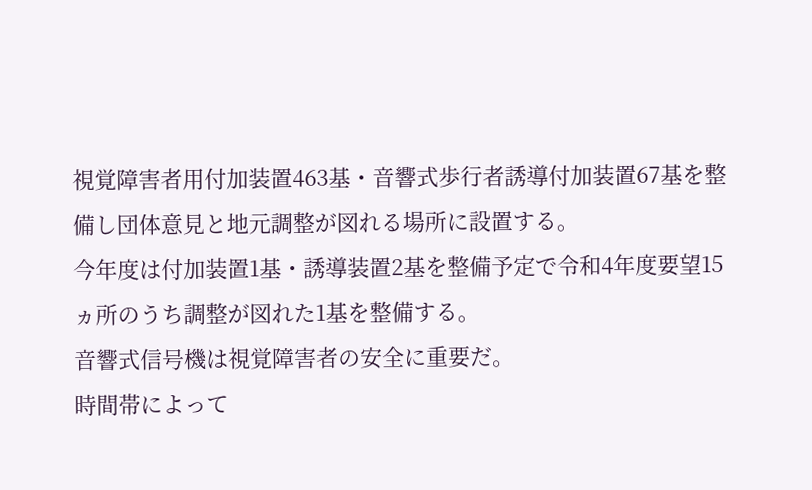視覚障害者用付加装置463基・音響式歩行者誘導付加装置67基を整備し団体意見と地元調整が図れる場所に設置する。
今年度は付加装置1基・誘導装置2基を整備予定で令和4年度要望15ヵ所のうち調整が図れた1基を整備する。
音響式信号機は視覚障害者の安全に重要だ。
時間帯によって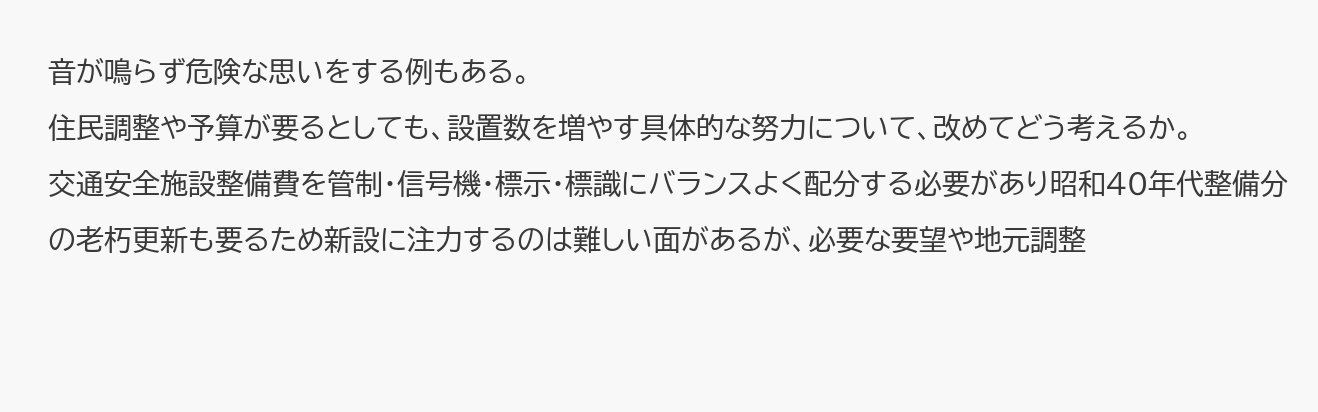音が鳴らず危険な思いをする例もある。
住民調整や予算が要るとしても、設置数を増やす具体的な努力について、改めてどう考えるか。
交通安全施設整備費を管制・信号機・標示・標識にバランスよく配分する必要があり昭和40年代整備分の老朽更新も要るため新設に注力するのは難しい面があるが、必要な要望や地元調整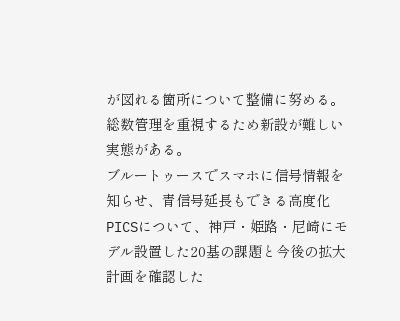が図れる箇所について整備に努める。
総数管理を重視するため新設が難しい実態がある。
ブルートゥースでスマホに信号情報を知らせ、青信号延長もできる高度化PICSについて、神戸・姫路・尼崎にモデル設置した20基の課題と今後の拡大計画を確認した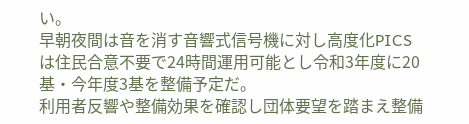い。
早朝夜間は音を消す音響式信号機に対し高度化PICSは住民合意不要で24時間運用可能とし令和3年度に20基・今年度3基を整備予定だ。
利用者反響や整備効果を確認し団体要望を踏まえ整備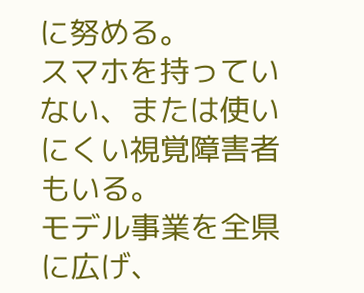に努める。
スマホを持っていない、または使いにくい視覚障害者もいる。
モデル事業を全県に広げ、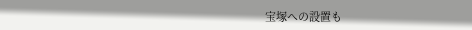宝塚への設置も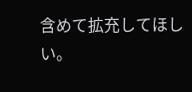含めて拡充してほしい。